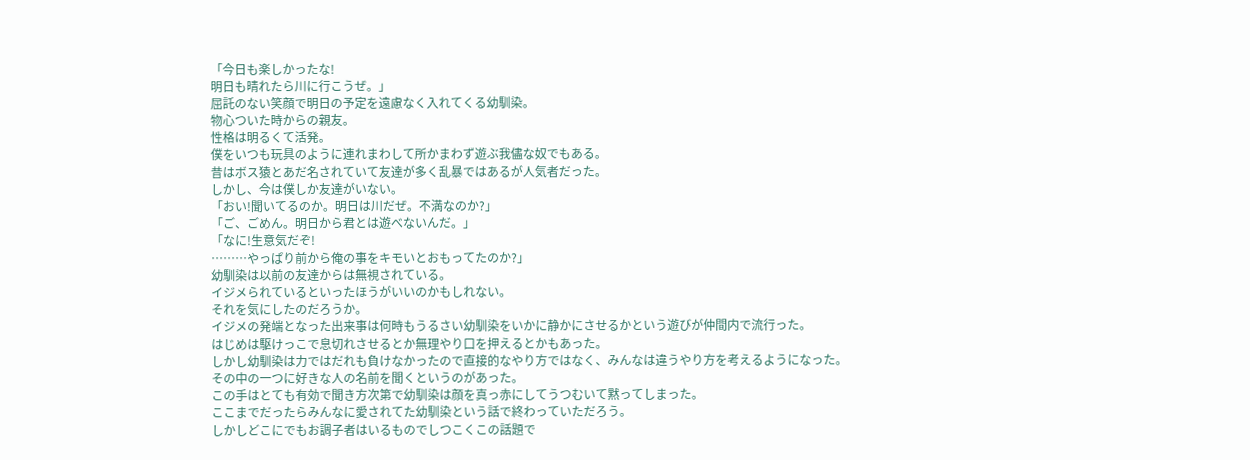「今日も楽しかったな!
明日も晴れたら川に行こうぜ。」
屈託のない笑顔で明日の予定を遠慮なく入れてくる幼馴染。
物心ついた時からの親友。
性格は明るくて活発。
僕をいつも玩具のように連れまわして所かまわず遊ぶ我儘な奴でもある。
昔はボス猿とあだ名されていて友達が多く乱暴ではあるが人気者だった。
しかし、今は僕しか友達がいない。
「おい!聞いてるのか。明日は川だぜ。不満なのか?」
「ご、ごめん。明日から君とは遊べないんだ。」
「なに!生意気だぞ!
………やっぱり前から俺の事をキモいとおもってたのか?」
幼馴染は以前の友達からは無視されている。
イジメられているといったほうがいいのかもしれない。
それを気にしたのだろうか。
イジメの発端となった出来事は何時もうるさい幼馴染をいかに静かにさせるかという遊びが仲間内で流行った。
はじめは駆けっこで息切れさせるとか無理やり口を押えるとかもあった。
しかし幼馴染は力ではだれも負けなかったので直接的なやり方ではなく、みんなは違うやり方を考えるようになった。
その中の一つに好きな人の名前を聞くというのがあった。
この手はとても有効で聞き方次第で幼馴染は顔を真っ赤にしてうつむいて黙ってしまった。
ここまでだったらみんなに愛されてた幼馴染という話で終わっていただろう。
しかしどこにでもお調子者はいるものでしつこくこの話題で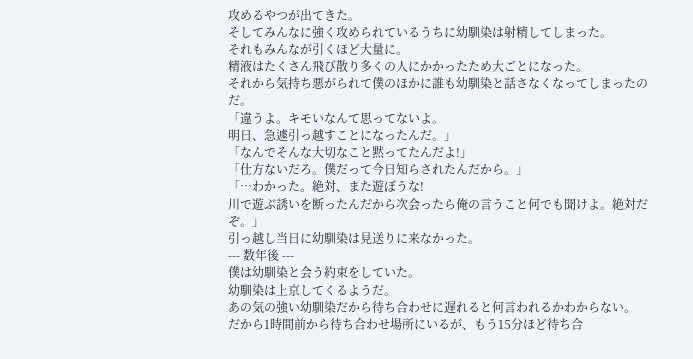攻めるやつが出てきた。
そしてみんなに強く攻められているうちに幼馴染は射精してしまった。
それもみんなが引くほど大量に。
精液はたくさん飛び散り多くの人にかかったため大ごとになった。
それから気持ち悪がられて僕のほかに誰も幼馴染と話さなくなってしまったのだ。
「違うよ。キモいなんて思ってないよ。
明日、急遽引っ越すことになったんだ。」
「なんでそんな大切なこと黙ってたんだよ!」
「仕方ないだろ。僕だって今日知らされたんだから。」
「…わかった。絶対、また遊ぼうな!
川で遊ぶ誘いを断ったんだから次会ったら俺の言うこと何でも聞けよ。絶対だぞ。」
引っ越し当日に幼馴染は見送りに来なかった。
--- 数年後 ---
僕は幼馴染と会う約束をしていた。
幼馴染は上京してくるようだ。
あの気の強い幼馴染だから待ち合わせに遅れると何言われるかわからない。
だから1時間前から待ち合わせ場所にいるが、もう15分ほど待ち合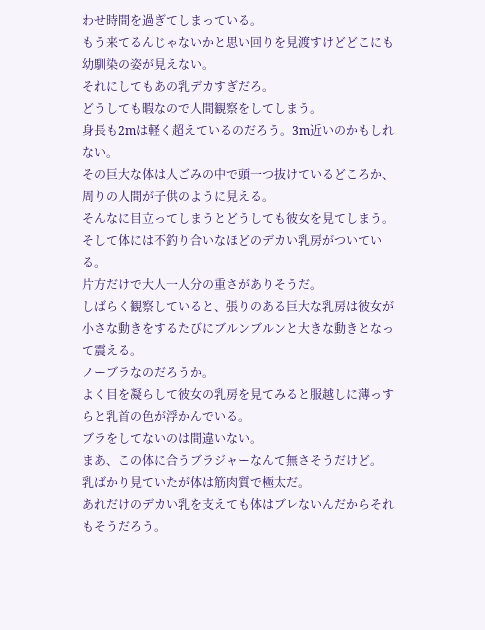わせ時間を過ぎてしまっている。
もう来てるんじゃないかと思い回りを見渡すけどどこにも幼馴染の姿が見えない。
それにしてもあの乳デカすぎだろ。
どうしても暇なので人間観察をしてしまう。
身長も2mは軽く超えているのだろう。3m近いのかもしれない。
その巨大な体は人ごみの中で頭一つ抜けているどころか、周りの人間が子供のように見える。
そんなに目立ってしまうとどうしても彼女を見てしまう。
そして体には不釣り合いなほどのデカい乳房がついている。
片方だけで大人一人分の重さがありそうだ。
しばらく観察していると、張りのある巨大な乳房は彼女が小さな動きをするたびにブルンブルンと大きな動きとなって震える。
ノーブラなのだろうか。
よく目を凝らして彼女の乳房を見てみると服越しに薄っすらと乳首の色が浮かんでいる。
ブラをしてないのは間違いない。
まあ、この体に合うブラジャーなんて無さそうだけど。
乳ばかり見ていたが体は筋肉質で極太だ。
あれだけのデカい乳を支えても体はブレないんだからそれもそうだろう。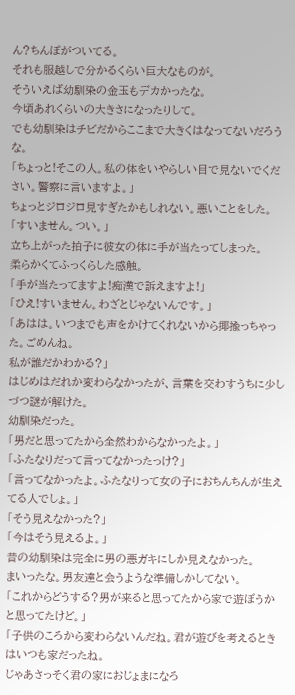ん?ちんぽがついてる。
それも服越しで分かるくらい巨大なものが。
そういえば幼馴染の金玉もデカかったな。
今頃あれくらいの大きさになったりして。
でも幼馴染はチビだからここまで大きくはなってないだろうな。
「ちょっと!そこの人。私の体をいやらしい目で見ないでください。警察に言いますよ。」
ちょっとジロジロ見すぎたかもしれない。悪いことをした。
「すいません。つい。」
立ち上がった拍子に彼女の体に手が当たってしまった。
柔らかくてふっくらした感触。
「手が当たってますよ!痴漢で訴えますよ!」
「ひえ!すいません。わざとじゃないんです。」
「あはは。いつまでも声をかけてくれないから揶揄っちゃった。ごめんね。
私が誰だかわかる?」
はじめはだれか変わらなかったが、言葉を交わすうちに少しづつ謎が解けた。
幼馴染だった。
「男だと思ってたから全然わからなかったよ。」
「ふたなりだって言ってなかったっけ?」
「言ってなかったよ。ふたなりって女の子におちんちんが生えてる人でしょ。」
「そう見えなかった?」
「今はそう見えるよ。」
昔の幼馴染は完全に男の悪ガキにしか見えなかった。
まいったな。男友達と会うような準備しかしてない。
「これからどうする?男が来ると思ってたから家で遊ぼうかと思ってたけど。」
「子供のころから変わらないんだね。君が遊びを考えるときはいつも家だったね。
じゃあさっそく君の家におじょまになろ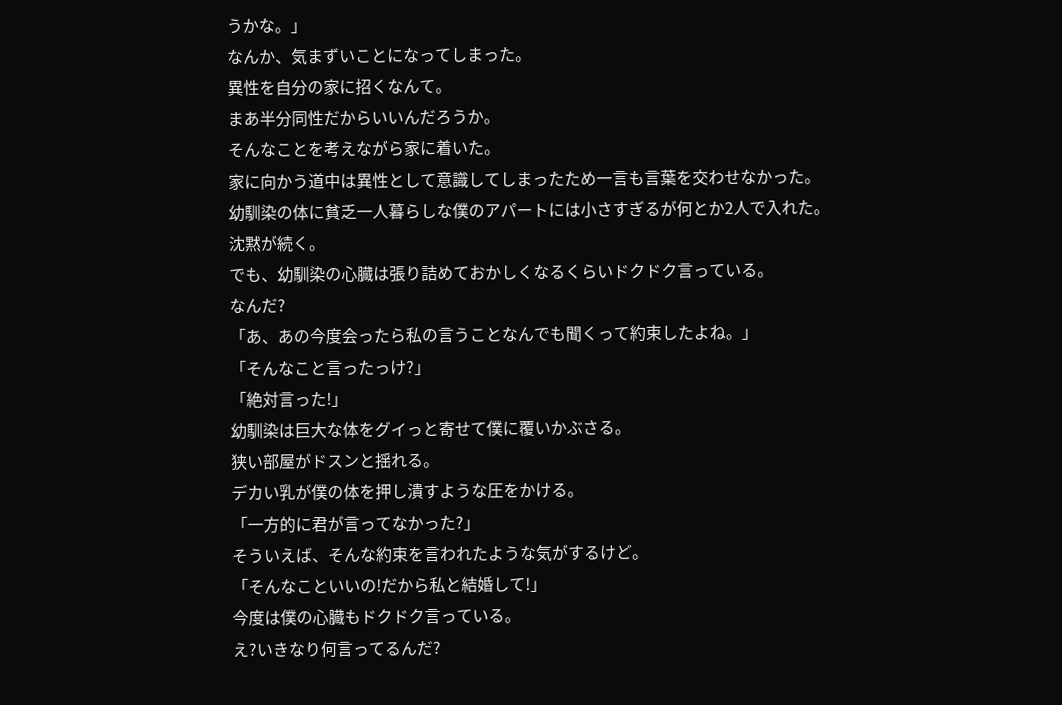うかな。」
なんか、気まずいことになってしまった。
異性を自分の家に招くなんて。
まあ半分同性だからいいんだろうか。
そんなことを考えながら家に着いた。
家に向かう道中は異性として意識してしまったため一言も言葉を交わせなかった。
幼馴染の体に貧乏一人暮らしな僕のアパートには小さすぎるが何とか2人で入れた。
沈黙が続く。
でも、幼馴染の心臓は張り詰めておかしくなるくらいドクドク言っている。
なんだ?
「あ、あの今度会ったら私の言うことなんでも聞くって約束したよね。」
「そんなこと言ったっけ?」
「絶対言った!」
幼馴染は巨大な体をグイっと寄せて僕に覆いかぶさる。
狭い部屋がドスンと揺れる。
デカい乳が僕の体を押し潰すような圧をかける。
「一方的に君が言ってなかった?」
そういえば、そんな約束を言われたような気がするけど。
「そんなこといいの!だから私と結婚して!」
今度は僕の心臓もドクドク言っている。
え?いきなり何言ってるんだ?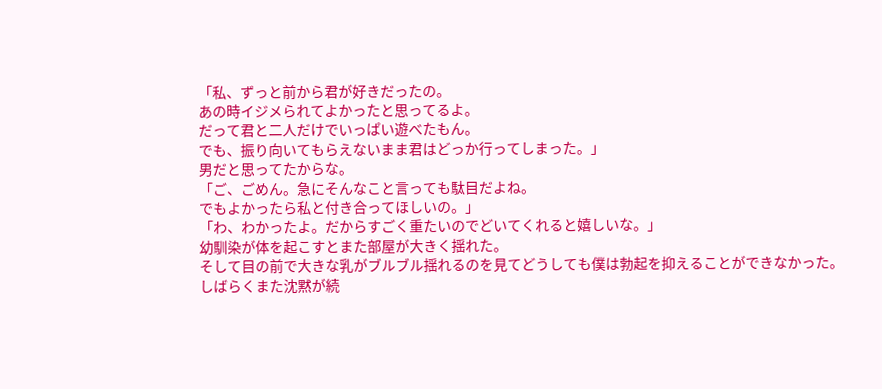「私、ずっと前から君が好きだったの。
あの時イジメられてよかったと思ってるよ。
だって君と二人だけでいっぱい遊べたもん。
でも、振り向いてもらえないまま君はどっか行ってしまった。」
男だと思ってたからな。
「ご、ごめん。急にそんなこと言っても駄目だよね。
でもよかったら私と付き合ってほしいの。」
「わ、わかったよ。だからすごく重たいのでどいてくれると嬉しいな。」
幼馴染が体を起こすとまた部屋が大きく揺れた。
そして目の前で大きな乳がブルブル揺れるのを見てどうしても僕は勃起を抑えることができなかった。
しばらくまた沈黙が続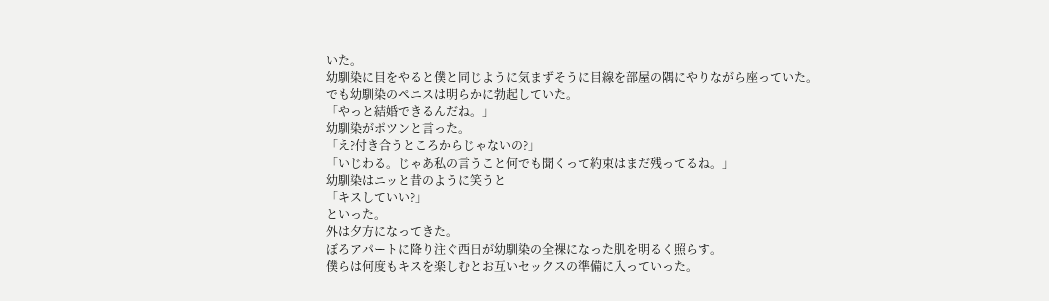いた。
幼馴染に目をやると僕と同じように気まずそうに目線を部屋の隅にやりながら座っていた。
でも幼馴染のペニスは明らかに勃起していた。
「やっと結婚できるんだね。」
幼馴染がポツンと言った。
「え?付き合うところからじゃないの?」
「いじわる。じゃあ私の言うこと何でも聞くって約束はまだ残ってるね。」
幼馴染はニッと昔のように笑うと
「キスしていい?」
といった。
外は夕方になってきた。
ぼろアパートに降り注ぐ西日が幼馴染の全裸になった肌を明るく照らす。
僕らは何度もキスを楽しむとお互いセックスの準備に入っていった。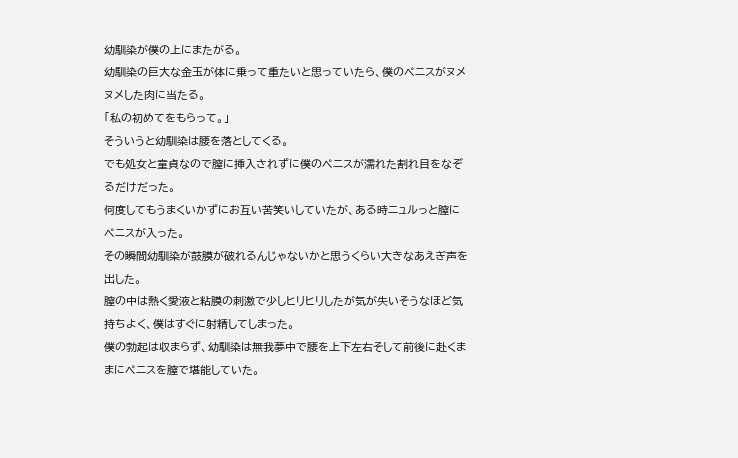幼馴染が僕の上にまたがる。
幼馴染の巨大な金玉が体に乗って重たいと思っていたら、僕のペニスがヌメヌメした肉に当たる。
「私の初めてをもらって。」
そういうと幼馴染は腰を落としてくる。
でも処女と童貞なので膣に挿入されずに僕のペニスが濡れた割れ目をなぞるだけだった。
何度してもうまくいかずにお互い苦笑いしていたが、ある時ニュルっと膣にペニスが入った。
その瞬間幼馴染が鼓膜が破れるんじゃないかと思うくらい大きなあえぎ声を出した。
膣の中は熱く愛液と粘膜の刺激で少しヒリヒリしたが気が失いそうなほど気持ちよく、僕はすぐに射精してしまった。
僕の勃起は収まらず、幼馴染は無我夢中で腰を上下左右そして前後に赴くままにペニスを膣で堪能していた。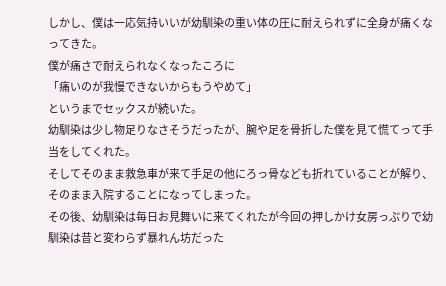しかし、僕は一応気持いいが幼馴染の重い体の圧に耐えられずに全身が痛くなってきた。
僕が痛さで耐えられなくなったころに
「痛いのが我慢できないからもうやめて」
というまでセックスが続いた。
幼馴染は少し物足りなさそうだったが、腕や足を骨折した僕を見て慌てって手当をしてくれた。
そしてそのまま救急車が来て手足の他にろっ骨なども折れていることが解り、そのまま入院することになってしまった。
その後、幼馴染は毎日お見舞いに来てくれたが今回の押しかけ女房っぷりで幼馴染は昔と変わらず暴れん坊だった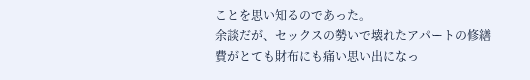ことを思い知るのであった。
余談だが、セックスの勢いで壊れたアパートの修繕費がとても財布にも痛い思い出になっ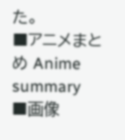た。
■アニメまとめ Anime summary
■画像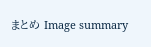まとめ Image summary